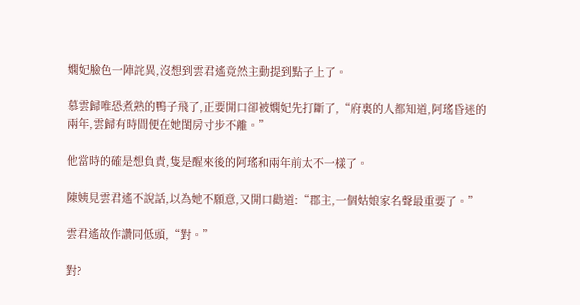嫻妃臉色一陣詫異,沒想到雲君遙竟然主動提到點子上了。

慕雲歸唯恐煮熟的鴨子飛了,正要開口卻被嫻妃先打斷了,“府裏的人都知道,阿瑤昏迷的兩年,雲歸有時間便在她閨房寸步不離。”

他當時的確是想負責,隻是醒來後的阿瑤和兩年前太不一樣了。

陳姨見雲君遙不說話,以為她不願意,又開口勸道:“郡主,一個姑娘家名聲最重要了。”

雲君遙故作讚同低頭,“對。”

對?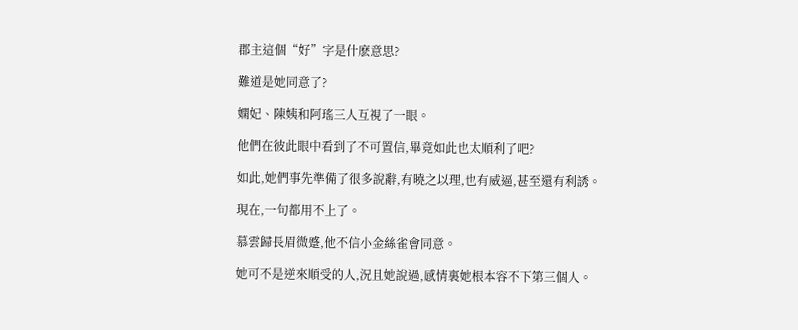郡主這個“好”字是什麽意思?

難道是她同意了?

嫻妃、陳姨和阿瑤三人互視了一眼。

他們在彼此眼中看到了不可置信,畢竟如此也太順利了吧?

如此,她們事先準備了很多說辭,有曉之以理,也有威逼,甚至還有利誘。

現在,一句都用不上了。

慕雲歸長眉微蹙,他不信小金絲雀會同意。

她可不是逆來順受的人,況且她說過,感情裏她根本容不下第三個人。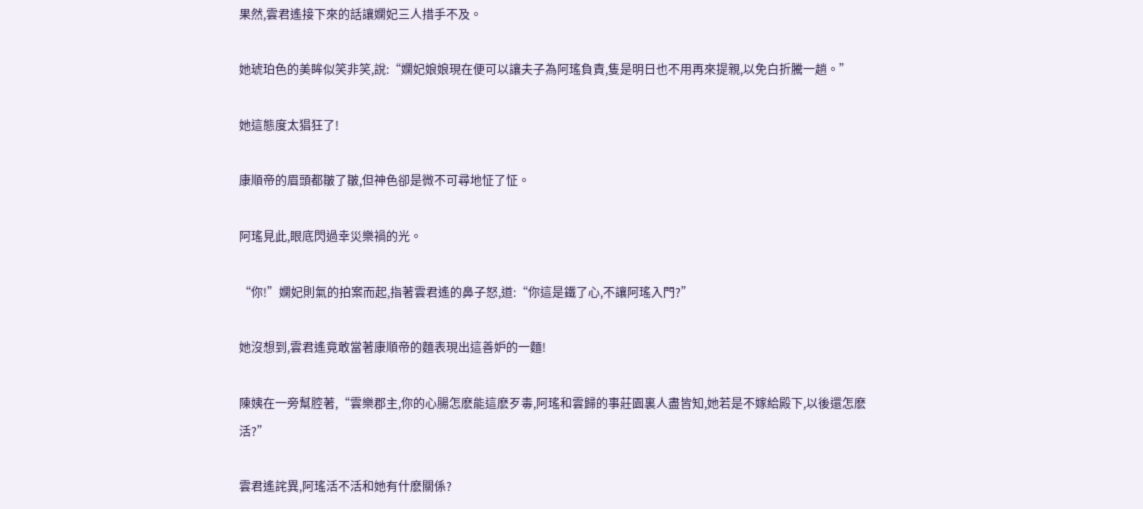果然,雲君遙接下來的話讓嫻妃三人措手不及。

她琥珀色的美眸似笑非笑,說:“嫻妃娘娘現在便可以讓夫子為阿瑤負責,隻是明日也不用再來提親,以免白折騰一趟。”

她這態度太猖狂了!

康順帝的眉頭都皺了皺,但神色卻是微不可尋地怔了怔。

阿瑤見此,眼底閃過幸災樂禍的光。

“你!”嫻妃則氣的拍案而起,指著雲君遙的鼻子怒,道:“你這是鐵了心,不讓阿瑤入門?”

她沒想到,雲君遙竟敢當著康順帝的麵表現出這善妒的一麵!

陳姨在一旁幫腔著,“雲樂郡主,你的心腸怎麽能這麽歹毒,阿瑤和雲歸的事莊園裏人盡皆知,她若是不嫁給殿下,以後還怎麽活?”

雲君遙詫異,阿瑤活不活和她有什麽關係?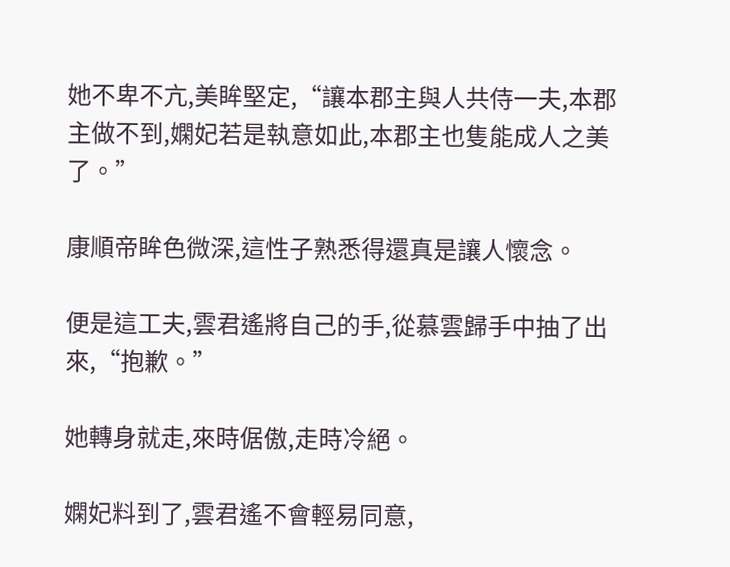她不卑不亢,美眸堅定,“讓本郡主與人共侍一夫,本郡主做不到,嫻妃若是執意如此,本郡主也隻能成人之美了。”

康順帝眸色微深,這性子熟悉得還真是讓人懷念。

便是這工夫,雲君遙將自己的手,從慕雲歸手中抽了出來,“抱歉。”

她轉身就走,來時倨傲,走時冷絕。

嫻妃料到了,雲君遙不會輕易同意,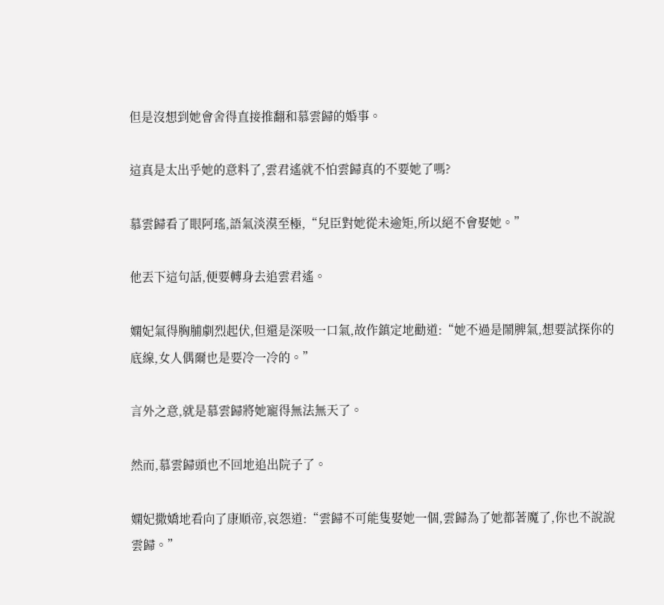但是沒想到她會舍得直接推翻和慕雲歸的婚事。

這真是太出乎她的意料了,雲君遙就不怕雲歸真的不要她了嗎?

慕雲歸看了眼阿瑤,語氣淡漠至極,“兒臣對她從未逾矩,所以絕不會娶她。”

他丟下這句話,便要轉身去追雲君遙。

嫻妃氣得胸脯劇烈起伏,但還是深吸一口氣,故作鎮定地勸道:“她不過是鬧脾氣,想要試探你的底線,女人偶爾也是要冷一冷的。”

言外之意,就是慕雲歸將她寵得無法無天了。

然而,慕雲歸頭也不回地追出院子了。

嫻妃撒嬌地看向了康順帝,哀怨道:“雲歸不可能隻娶她一個,雲歸為了她都著魔了,你也不說說雲歸。”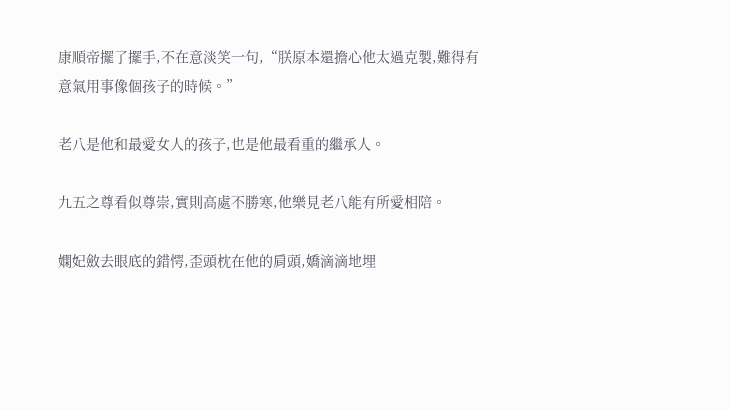康順帝擺了擺手,不在意淡笑一句,“朕原本還擔心他太過克製,難得有意氣用事像個孩子的時候。”

老八是他和最愛女人的孩子,也是他最看重的繼承人。

九五之尊看似尊崇,實則高處不勝寒,他樂見老八能有所愛相陪。

嫻妃斂去眼底的錯愕,歪頭枕在他的肩頭,嬌滴滴地埋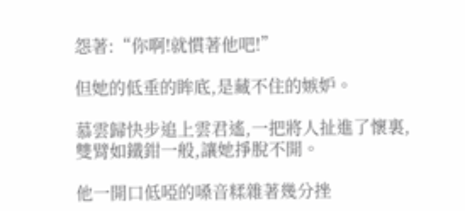怨著:“你啊!就慣著他吧!”

但她的低垂的眸底,是藏不住的嫉妒。

慕雲歸快步追上雲君遙,一把將人扯進了懷裏,雙臂如鐵鉗一般,讓她掙脫不開。

他一開口低啞的嗓音糅雜著幾分挫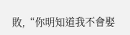敗,“你明知道我不會娶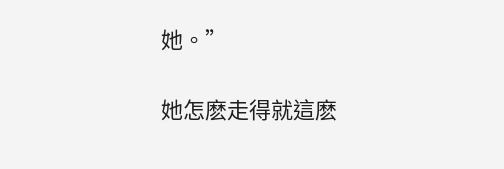她。”

她怎麽走得就這麽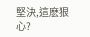堅決,這麽狠心?